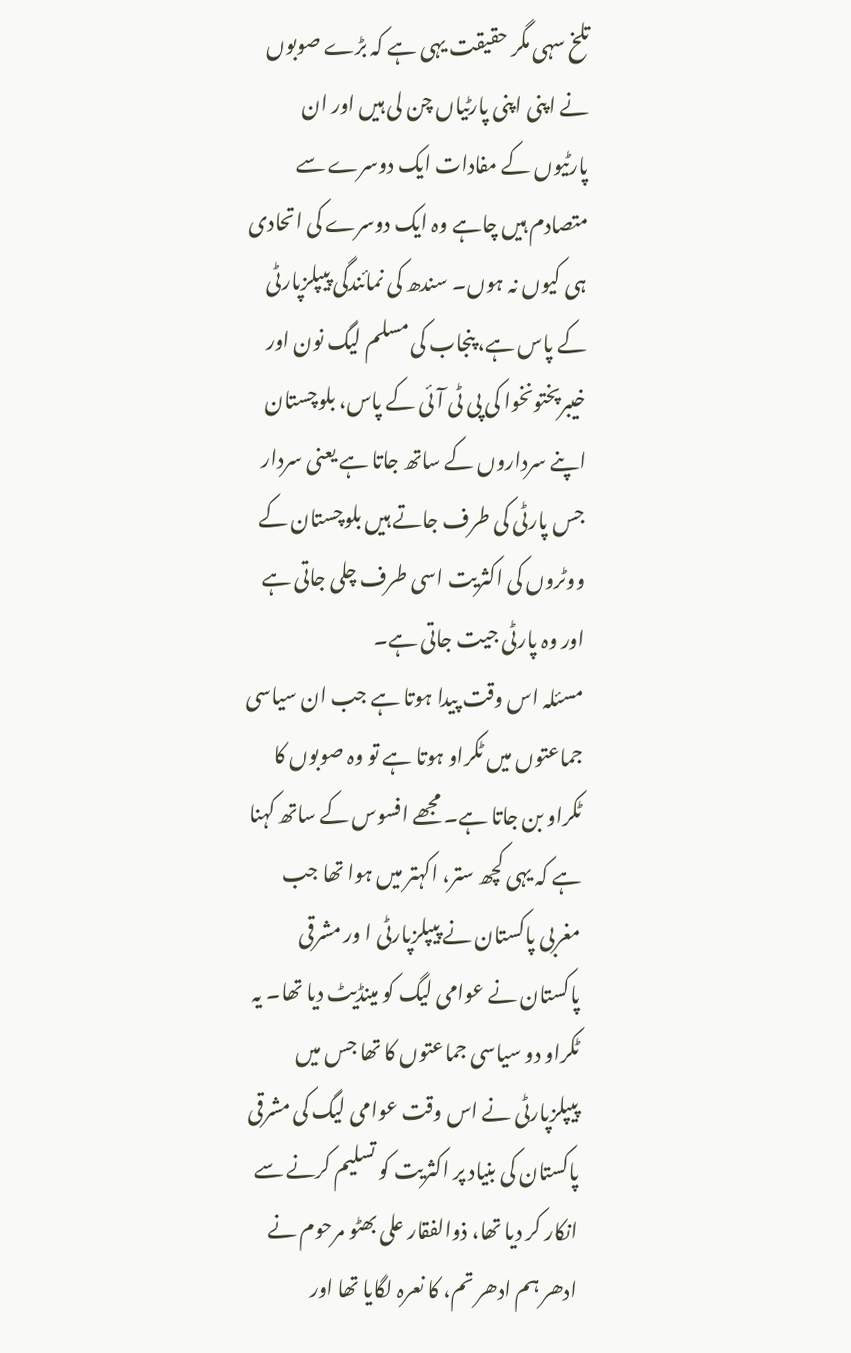تلخ سہی مگر حقیقت یہی ہے کہ بڑے صوبوں نے اپنی اپنی پارٹیاں چن لی ہیں اور ان پارٹیوں کے مفادات ایک دوسرے سے متصادم ہیں چاہے وہ ایک دوسرے کی اتحادی ہی کیوں نہ ہوں۔ سندھ کی نمائندگی پیپلزپارٹی کے پاس ہے، پنجاب کی مسلم لیگ نون اور خیبرپختونخوا کی پی ٹی آئی کے پاس، بلوچستان اپنے سرداروں کے ساتھ جاتا ہے یعنی سردار جس پارٹی کی طرف جاتے ہیں بلوچستان کے ووٹروں کی اکثریت اسی طرف چلی جاتی ہے اور وہ پارٹی جیت جاتی ہے۔
مسئلہ اس وقت پیدا ہوتا ہے جب ان سیاسی جماعتوں میں ٹکراو ہوتا ہے تو وہ صوبوں کا ٹکراو بن جاتا ہے۔ مجھے افسوس کے ساتھ کہنا ہے کہ یہی کچھ ستر، اکہتر میں ہوا تھا جب مغربی پاکستان نے پیپلزپارٹی ا ور مشرقی پاکستان نے عوامی لیگ کو مینڈیٹ دیا تھا۔ یہ ٹکراو دو سیاسی جماعتوں کا تھا جس میں پیپلزپارٹی نے اس وقت عوامی لیگ کی مشرقی پاکستان کی بنیاد پر اکثریت کو تسلیم کرنے سے انکار کر دیا تھا، ذوالفقار علی بھٹو مرحوم نے ادھر ہم ادھر تم، کا نعرہ لگایا تھا اور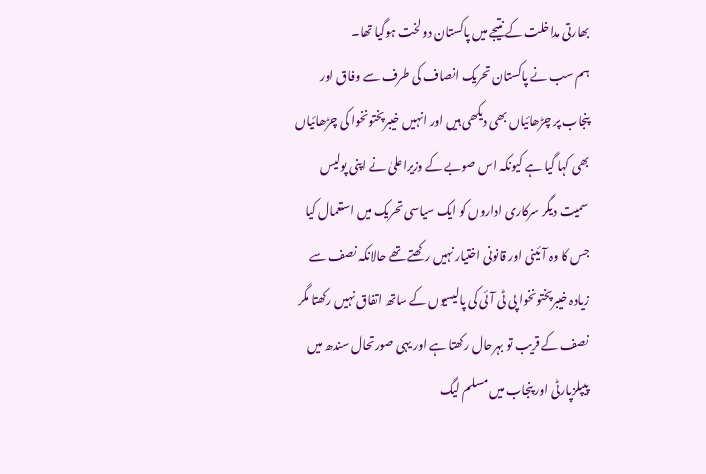بھارتی مداخلت کے نتیجے میں پاکستان دو لخت ہوگیا تھا۔
ہم سب نے پاکستان تحریک انصاف کی طرف سے وفاق اور پنجاب پر چڑھائیاں بھی دیکھی ہیں اور انہیں خیبرپختونخوا کی چڑھائیاں بھی کہا گیا ہے کیونکہ اس صوبے کے وزیراعلیٰ نے اپنی پولیس سمیت دیگر سرکاری اداروں کو ایک سیاسی تحریک میں استعمال کیا جس کا وہ آئینی اور قانونی اختیار نہیں رکھتے تھے حالانکہ نصف سے زیادہ خیبرپختونخوا پی ٹی آئی کی پالیسیوں کے ساتھ اتفاق نہیں رکھتا مگر نصف کے قریب تو بہرحال رکھتا ہے اور یہی صورتحال سندھ میں پیپلزپارٹی اور پنجاب میں مسلم لیگ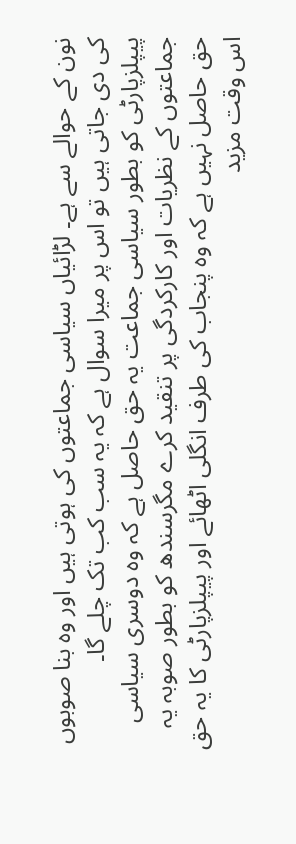نون کے حوالے سے ہے۔ لڑائیاں سیاسی جماعتوں کی ہوتی ہیں اور وہ بنا صوبوں کی دی جاتی ہیں تو اس پر میرا سوال ہے کہ یہ سب کب تک چلے گا۔
پیپلزپارٹی کو بطور سیاسی جماعت یہ حق حاصل ہے کہ وہ دوسری سیاسی جماعتوں کے نظریات اور کارکردگی پر تنقید کرے مگرسندھ کو بطور صوبہ یہ حق حاصل نہیں ہے کہ وہ پنجاب کی طرف انگلی اٹھائے اور پیپلزپارٹی کا یہ حق اس وقت مزید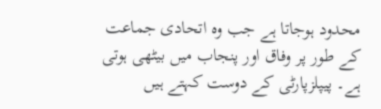محدود ہوجاتا ہے جب وہ اتحادی جماعت کے طور پر وفاق اور پنجاب میں بیٹھی ہوتی ہے۔ پیپلزپارٹی کے دوست کہتے ہیں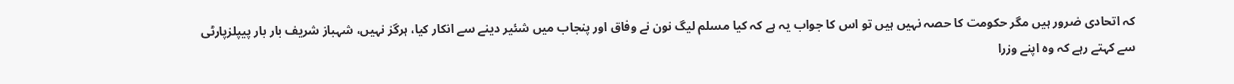کہ اتحادی ضرور ہیں مگر حکومت کا حصہ نہیں ہیں تو اس کا جواب یہ ہے کہ کیا مسلم لیگ نون نے وفاق اور پنجاب میں شئیر دینے سے انکار کیا، ہرگز نہیں، شہباز شریف بار بار پیپلزپارٹی سے کہتے رہے کہ وہ اپنے وزرا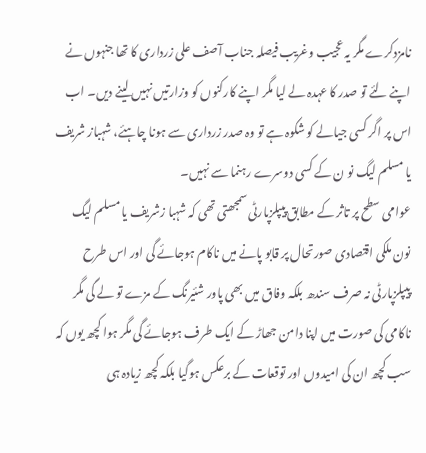نامزدکرے مگر یہ عجیب وغریب فیصلہ جناب آصف علی زرداری کا تھا جنہوں نے اپنے لئے تو صدر کا عہدہ لے لیا مگر اپنے کارکنوں کو وزارتیں نہیں لینے دیں۔ اب اس پر اگر کسی جیالے کو شکوہ ہے تو وہ صدر زرداری سے ہونا چاہئے، شہباز شریف یا مسلم لیگ نو ن کے کسی دوسرے رہنما سے نہیں۔
عوامی سطح پر تاثر کے مطابق پیپلزپارٹی سمجھتی تھی کہ شہبا زشریف یا مسلم لیگ نون ملکی اقتصادی صورتحال پر قابو پانے میں ناکام ہوجائے گی اور اس طرح پیپلزپارٹی نہ صرف سندھ بلکہ وفاق میں بھی پاور شئیرنگ کے مزے تو لے گی مگر ناکامی کی صورت میں اپنا دامن جھاڑ کے ایک طرف ہوجائے گی مگر ہوا کچھ یوں کہ سب کچھ ان کی امیدوں اور توقعات کے برعکس ہوگیا بلکہ کچھ زیادہ ہی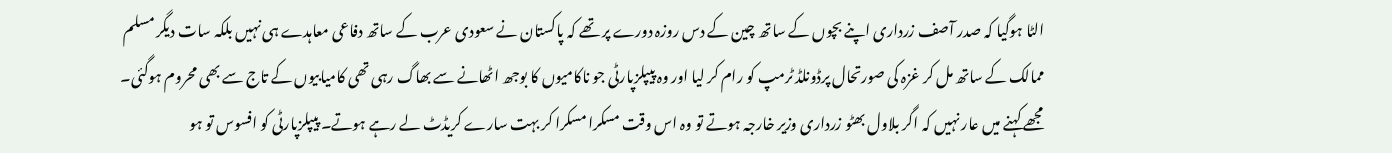الٹا ہوگیا کہ صدر آصف زرداری اپنے بچوں کے ساتھ چین کے دس روزہ دورے پر تھے کہ پاکستان نے سعودی عرب کے ساتھ دفاعی معاہدے ہی نہیں بلکہ سات دیگر مسلم ممالک کے ساتھ مل کر غزہ کی صورتحال پرڈونلڈ ٹرمپ کو رام کر لیا اور وہ پیپلزپارٹی جو ناکامیوں کا بوجھ اٹھانے سے بھاگ رہی تھی کامیابیوں کے تاج سے بھی محروم ہوگئی۔ مجھے کہنے میں عار نہیں کہ اگر بلاول بھٹو زرداری وزیر خارجہ ہوتے تو وہ اس وقت مسکرا مسکرا کر بہت سارے کریڈٹ لے رہے ہوتے۔ پیپلزپارٹی کو افسوس تو ہو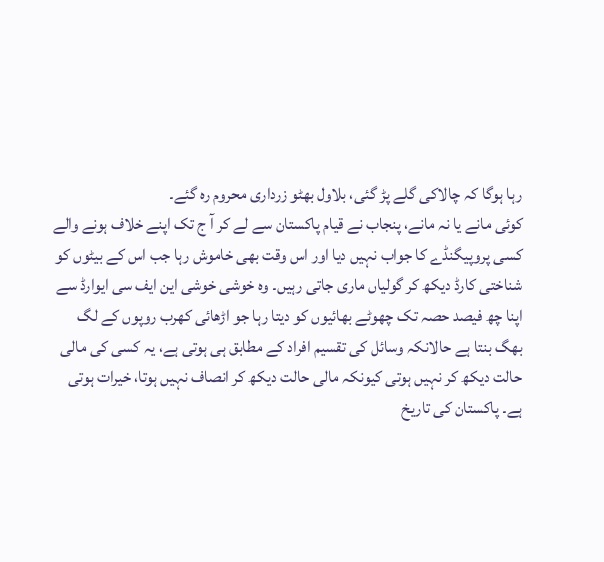رہا ہوگا کہ چالاکی گلے پڑ گئی، بلاول بھٹو زرداری محروم رہ گئے۔
کوئی مانے یا نہ مانے، پنجاب نے قیام پاکستان سے لے کر آ ج تک اپنے خلاف ہونے والے کسی پروپیگنڈے کا جواب نہیں دیا اور اس وقت بھی خاموش رہا جب اس کے بیٹوں کو شناختی کارڈ دیکھ کر گولیاں ماری جاتی رہیں۔ وہ خوشی خوشی این ایف سی ایوارڈ سے اپنا چھ فیصد حصہ تک چھوٹے بھائیوں کو دیتا رہا جو اڑھائی کھرب روپوں کے لگ بھگ بنتا ہے حالانکہ وسائل کی تقسیم افراد کے مطابق ہی ہوتی ہے، یہ کسی کی مالی حالت دیکھ کر نہیں ہوتی کیونکہ مالی حالت دیکھ کر انصاف نہیں ہوتا، خیرات ہوتی ہے۔ پاکستان کی تاریخ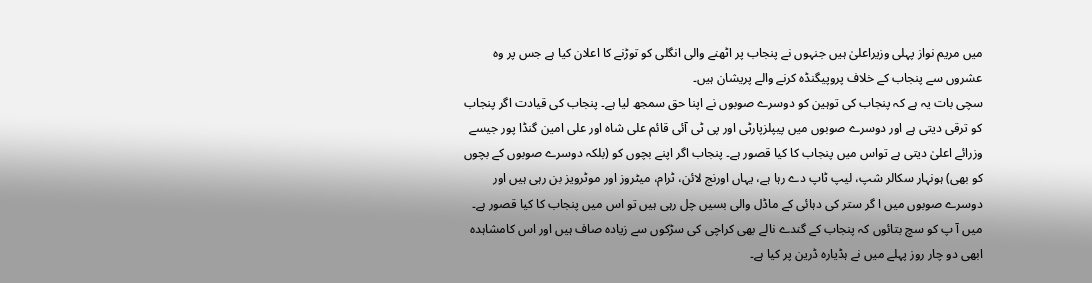میں مریم نواز پہلی وزیراعلیٰ ہیں جنہوں نے پنجاب پر اٹھنے والی انگلی کو توڑنے کا اعلان کیا ہے جس پر وہ عشروں سے پنجاب کے خلاف پروپیگنڈہ کرنے والے پریشان ہیں۔
سچی بات یہ ہے کہ پنجاب کی توہین کو دوسرے صوبوں نے اپنا حق سمجھ لیا ہے۔ پنجاب کی قیادت اگر پنجاب کو ترقی دیتی ہے اور دوسرے صوبوں میں پیپلزپارٹی اور پی ٹی آئی قائم علی شاہ اور علی امین گنڈا پور جیسے وزرائے اعلیٰ دیتی ہے تواس میں پنجاب کا کیا قصور ہے۔ پنجاب اگر اپنے بچوں کو (بلکہ دوسرے صوبوں کے بچوں کو بھی) ہونہار سکالر شپ، لیپ ٹاپ دے رہا ہے، یہاں اورنج لائن، ٹرام، میٹروز اور موٹرویز بن رہی ہیں اور دوسرے صوبوں میں ا گر ستر کی دہائی کے ماڈل والی بسیں چل رہی ہیں تو اس میں پنجاب کا کیا قصور ہے۔ میں آ پ کو سچ بتائوں کہ پنجاب کے گندے نالے بھی کراچی کی سڑکوں سے زیادہ صاف ہیں اور اس کامشاہدہ ابھی دو چار روز پہلے میں نے ہڈیارہ ڈرین پر کیا ہے۔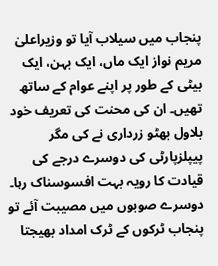پنجاب میں سیلاب آیا تو وزیراعلیٰ مریم نواز ایک ماں، ایک بہن، ایک بیٹی کے طور پر اپنے عوام کے ساتھ تھیں۔ ان کی محنت کی تعریف خود بلاول بھٹو زرداری نے کی مگر پیپلزپارٹی کی دوسرے درجے کی قیادت کا رویہ بہت افسوسناک رہا۔ دوسرے صوبوں میں مصیبت آئے تو پنجاب ٹرکوں کے ٹرک امداد بھیجتا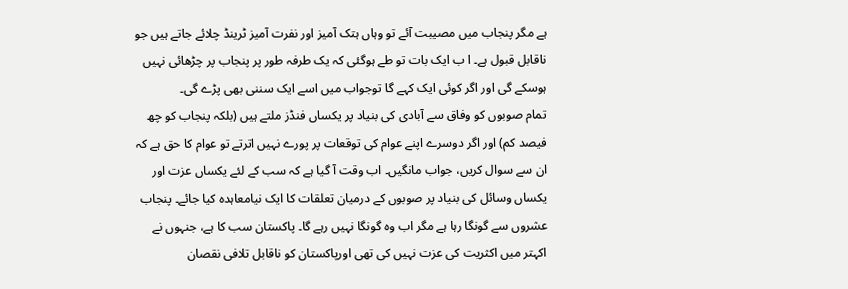ہے مگر پنجاب میں مصیبت آئے تو وہاں ہتک آمیز اور نفرت آمیز ٹرینڈ چلائے جاتے ہیں جو ناقابل قبول ہے۔ ا ب ایک بات تو طے ہوگئی کہ یک طرفہ طور پر پنجاب پر چڑھائی نہیں ہوسکے گی اور اگر کوئی ایک کہے گا توجواب میں اسے ایک سننی بھی پڑے گی۔
تمام صوبوں کو وفاق سے آبادی کی بنیاد پر یکساں فنڈز ملتے ہیں (بلکہ پنجاب کو چھ فیصد کم) اور اگر دوسرے اپنے عوام کی توقعات پر پورے نہیں اترتے تو عوام کا حق ہے کہ ان سے سوال کریں، جواب مانگیں۔ اب وقت آ گیا ہے کہ سب کے لئے یکساں عزت اور یکساں وسائل کی بنیاد پر صوبوں کے درمیان تعلقات کا ایک نیامعاہدہ کیا جائے۔ پنجاب عشروں سے گونگا رہا ہے مگر اب وہ گونگا نہیں رہے گا۔ پاکستان سب کا ہے، جنہوں نے اکہتر میں اکثریت کی عزت نہیں کی تھی اورپاکستان کو ناقابل تلافی نقصان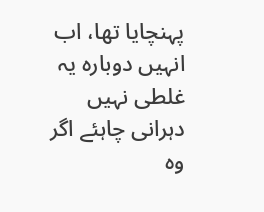پہنچایا تھا، اب انہیں دوبارہ یہ غلطی نہیں دہرانی چاہئے اگر وہ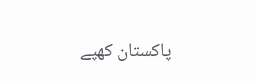پاکستان کھپے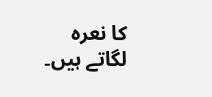کا نعرہ لگاتے ہیں۔